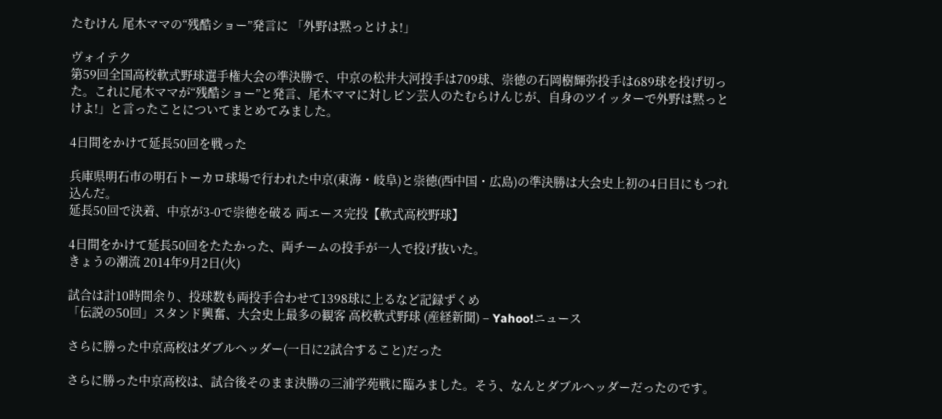たむけん 尾木ママの“残酷ショー”発言に 「外野は黙っとけよ!」

ヴォイテク
第59回全国高校軟式野球選手権大会の準決勝で、中京の松井大河投手は709球、崇徳の石岡樹輝弥投手は689球を投げ切った。これに尾木ママが“残酷ショー”と発言、尾木ママに対しピン芸人のたむらけんじが、自身のツイッターで外野は黙っとけよ!」と言ったことについてまとめてみました。

4日間をかけて延長50回を戦った

兵庫県明石市の明石トーカロ球場で行われた中京(東海・岐阜)と崇徳(西中国・広島)の準決勝は大会史上初の4日目にもつれ込んだ。
延長50回で決着、中京が3-0で崇徳を破る 両エース完投【軟式高校野球】

4日間をかけて延長50回をたたかった、両チームの投手が一人で投げ抜いた。
きょうの潮流 2014年9月2日(火)

試合は計10時間余り、投球数も両投手合わせて1398球に上るなど記録ずくめ
「伝説の50回」スタンド興奮、大会史上最多の観客 高校軟式野球 (産経新聞) – Yahoo!ニュース

さらに勝った中京高校はダブルヘッダー(一日に2試合すること)だった

さらに勝った中京高校は、試合後そのまま決勝の三浦学苑戦に臨みました。そう、なんとダブルヘッダーだったのです。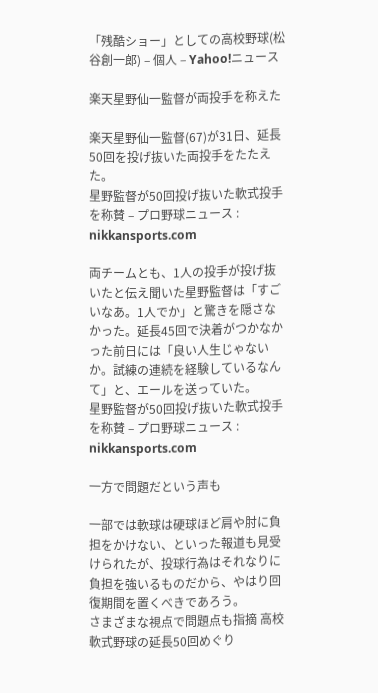「残酷ショー」としての高校野球(松谷創一郎) – 個人 – Yahoo!ニュース

楽天星野仙一監督が両投手を称えた

楽天星野仙一監督(67)が31日、延長50回を投げ抜いた両投手をたたえた。
星野監督が50回投げ抜いた軟式投手を称賛 – プロ野球ニュース : nikkansports.com

両チームとも、1人の投手が投げ抜いたと伝え聞いた星野監督は「すごいなあ。1人でか」と驚きを隠さなかった。延長45回で決着がつかなかった前日には「良い人生じゃないか。試練の連続を経験しているなんて」と、エールを送っていた。
星野監督が50回投げ抜いた軟式投手を称賛 – プロ野球ニュース : nikkansports.com

一方で問題だという声も

一部では軟球は硬球ほど肩や肘に負担をかけない、といった報道も見受けられたが、投球行為はそれなりに負担を強いるものだから、やはり回復期間を置くべきであろう。
さまざまな視点で問題点も指摘 高校軟式野球の延長50回めぐり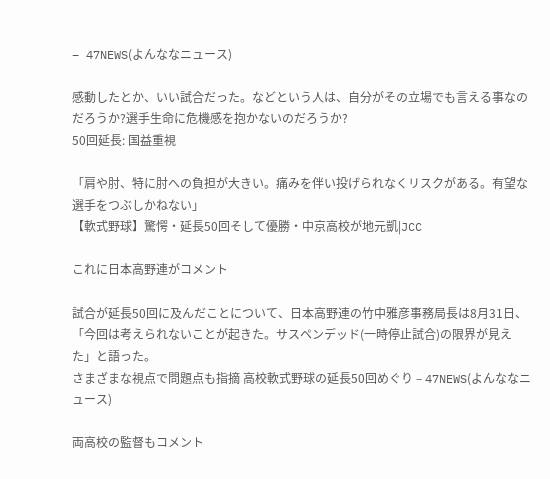– 47NEWS(よんななニュース)

感動したとか、いい試合だった。などという人は、自分がその立場でも言える事なのだろうか?選手生命に危機感を抱かないのだろうか?
50回延長: 国益重視

「肩や肘、特に肘への負担が大きい。痛みを伴い投げられなくリスクがある。有望な選手をつぶしかねない」
【軟式野球】驚愕・延長50回そして優勝・中京高校が地元凱|JCC

これに日本高野連がコメント

試合が延長50回に及んだことについて、日本高野連の竹中雅彦事務局長は8月31日、「今回は考えられないことが起きた。サスペンデッド(一時停止試合)の限界が見えた」と語った。
さまざまな視点で問題点も指摘 高校軟式野球の延長50回めぐり – 47NEWS(よんななニュース)

両高校の監督もコメント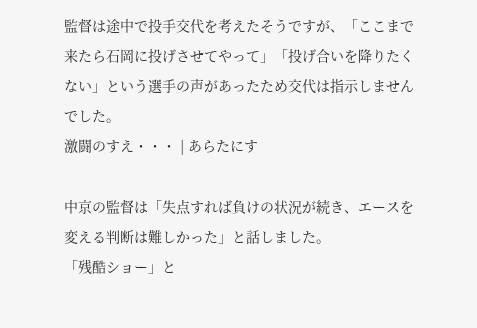監督は途中で投手交代を考えたそうですが、「ここまで来たら石岡に投げさせてやって」「投げ合いを降りたくない」という選手の声があったため交代は指示しませんでした。
激闘のすえ・・・ | あらたにす

中京の監督は「失点すれば負けの状況が続き、エースを変える判断は難しかった」と話しました。
「残酷ショー」と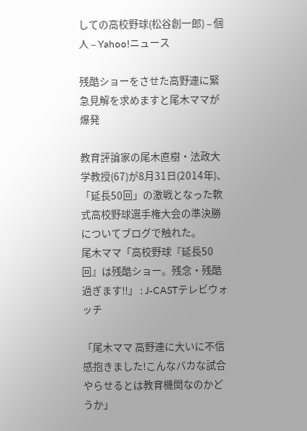しての高校野球(松谷創一郎) – 個人 – Yahoo!ニュース

残酷ショーをさせた高野連に緊急見解を求めますと尾木ママが爆発

教育評論家の尾木直樹・法政大学教授(67)が8月31日(2014年)、「延長50回」の激戦となった軟式高校野球選手権大会の準決勝についてブログで触れた。
尾木ママ「高校野球『延長50回』は残酷ショー。残念・残酷過ぎます!!」 : J-CASTテレビウォッチ

「尾木ママ 高野連に大いに不信感抱きました!こんなバカな試合やらせるとは教育機関なのかどうか」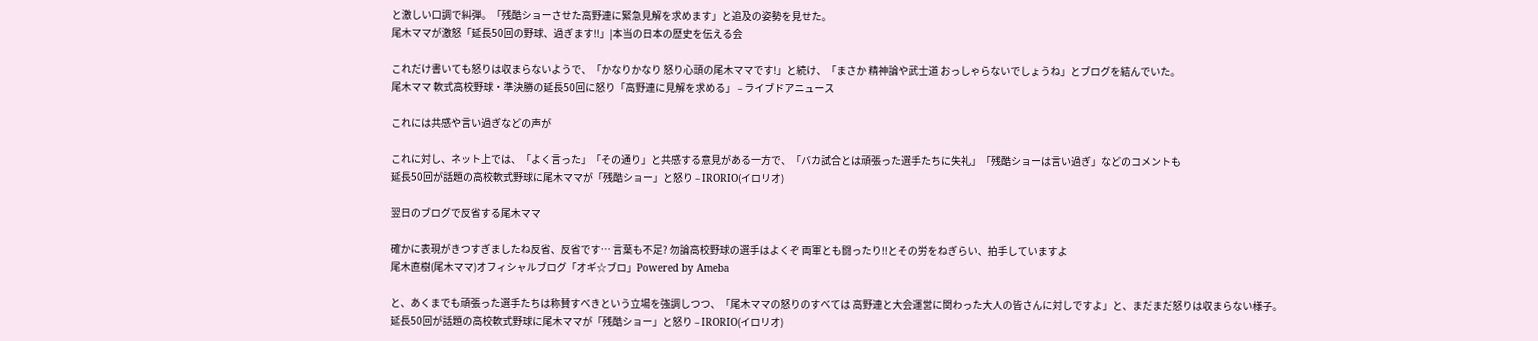と激しい口調で糾弾。「残酷ショーさせた高野連に緊急見解を求めます」と追及の姿勢を見せた。
尾木ママが激怒「延長50回の野球、過ぎます!!」|本当の日本の歴史を伝える会

これだけ書いても怒りは収まらないようで、「かなりかなり 怒り心頭の尾木ママです!」と続け、「まさか 精神論や武士道 おっしゃらないでしょうね」とブログを結んでいた。
尾木ママ 軟式高校野球・準決勝の延長50回に怒り「高野連に見解を求める」 – ライブドアニュース

これには共感や言い過ぎなどの声が

これに対し、ネット上では、「よく言った」「その通り」と共感する意見がある一方で、「バカ試合とは頑張った選手たちに失礼」「残酷ショーは言い過ぎ」などのコメントも
延長50回が話題の高校軟式野球に尾木ママが「残酷ショー」と怒り – IRORIO(イロリオ)

翌日のブログで反省する尾木ママ

確かに表現がきつすぎましたね反省、反省です… 言葉も不足? 勿論高校野球の選手はよくぞ 両軍とも闘ったり!!とその労をねぎらい、拍手していますよ
尾木直樹(尾木ママ)オフィシャルブログ「オギ☆ブロ」Powered by Ameba

と、あくまでも頑張った選手たちは称賛すべきという立場を強調しつつ、「尾木ママの怒りのすべては 高野連と大会運営に関わった大人の皆さんに対しですよ」と、まだまだ怒りは収まらない様子。
延長50回が話題の高校軟式野球に尾木ママが「残酷ショー」と怒り – IRORIO(イロリオ)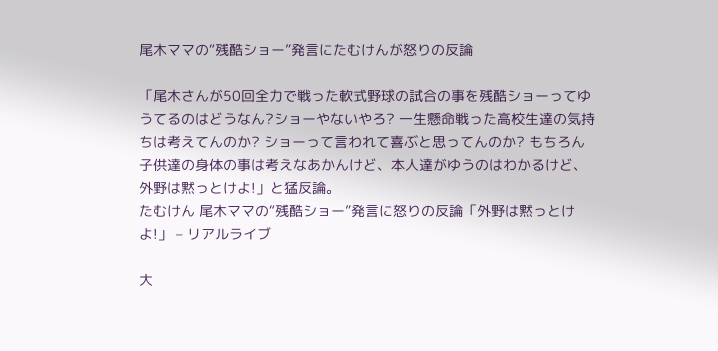尾木ママの“残酷ショー”発言にたむけんが怒りの反論

「尾木さんが50回全力で戦った軟式野球の試合の事を残酷ショーってゆうてるのはどうなん?ショーやないやろ? 一生懸命戦った高校生達の気持ちは考えてんのか? ショーって言われて喜ぶと思ってんのか? もちろん子供達の身体の事は考えなあかんけど、本人達がゆうのはわかるけど、外野は黙っとけよ!」と猛反論。
たむけん 尾木ママの“残酷ショー”発言に怒りの反論「外野は黙っとけよ!」 – リアルライブ

大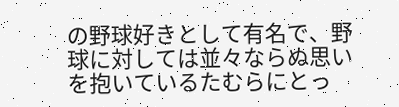の野球好きとして有名で、野球に対しては並々ならぬ思いを抱いているたむらにとっ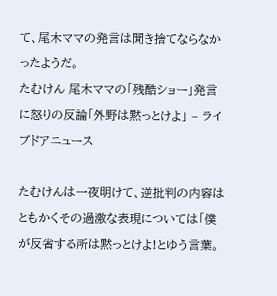て、尾木ママの発言は聞き捨てならなかったようだ。
たむけん 尾木ママの「残酷ショー」発言に怒りの反論「外野は黙っとけよ」 – ライブドアニュース

たむけんは一夜明けて、逆批判の内容はともかくその過激な表現については「僕が反省する所は黙っとけよ!とゆう言葉。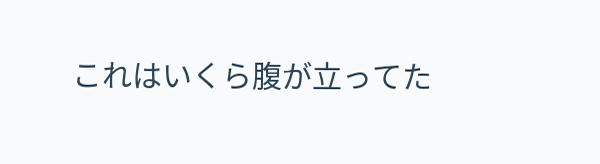これはいくら腹が立ってた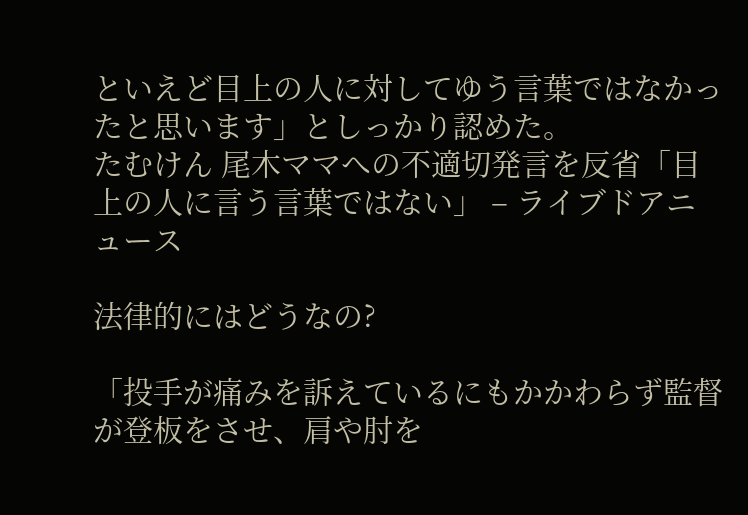といえど目上の人に対してゆう言葉ではなかったと思います」としっかり認めた。
たむけん 尾木ママへの不適切発言を反省「目上の人に言う言葉ではない」 – ライブドアニュース

法律的にはどうなの?

「投手が痛みを訴えているにもかかわらず監督が登板をさせ、肩や肘を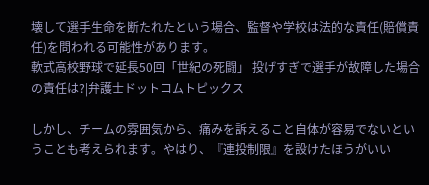壊して選手生命を断たれたという場合、監督や学校は法的な責任(賠償責任)を問われる可能性があります。
軟式高校野球で延長50回「世紀の死闘」 投げすぎで選手が故障した場合の責任は?|弁護士ドットコムトピックス

しかし、チームの雰囲気から、痛みを訴えること自体が容易でないということも考えられます。やはり、『連投制限』を設けたほうがいい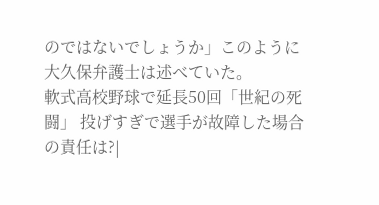のではないでしょうか」このように大久保弁護士は述べていた。
軟式高校野球で延長50回「世紀の死闘」 投げすぎで選手が故障した場合の責任は?|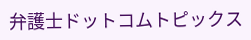弁護士ドットコムトピックス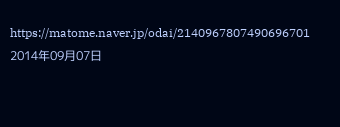https://matome.naver.jp/odai/2140967807490696701
2014年09月07日